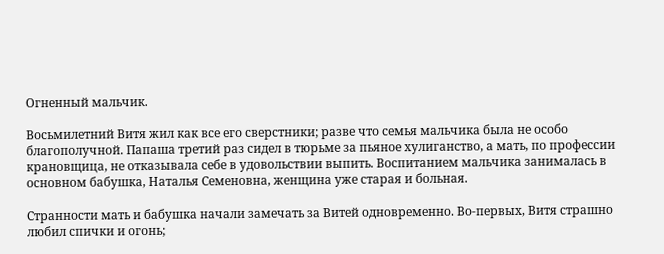Огненный мальчик.

Восьмилетний Витя жил как все его сверстники; разве что семья мальчика была не особо благополучной. Папаша третий раз сидел в тюрьме за пьяное хулиганство, а мать, по профессии крановщица, не отказывала себе в удовольствии выпить. Воспитанием мальчика занималась в основном бабушка, Наталья Семеновна, женщина уже старая и больная.

Странности мать и бабушка начали замечать за Витей одновременно. Во-первых, Витя страшно любил спички и огонь;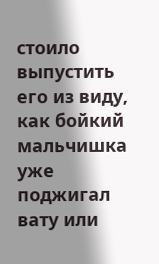стоило выпустить его из виду, как бойкий мальчишка уже поджигал вату или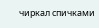чиркал спичками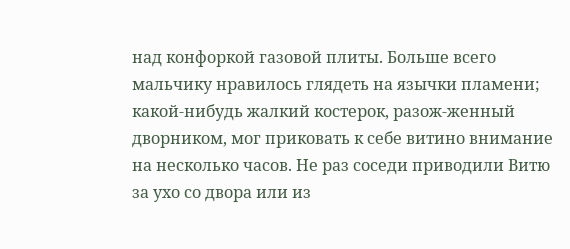над конфоркой газовой плиты. Больше всего мальчику нравилось глядеть на язычки пламени; какой-нибудь жалкий костерок, разож-женный дворником, мог приковать к себе витино внимание на несколько часов. Не раз соседи приводили Витю за ухо со двора или из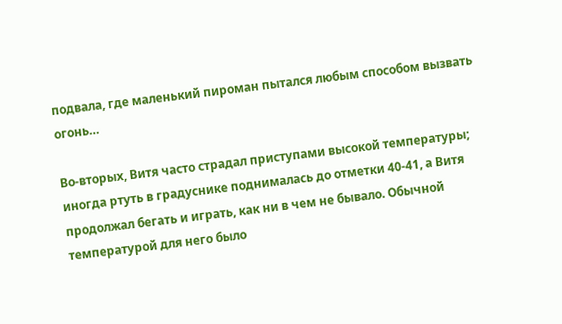подвала, где маленький пироман пытался любым способом вызвать огонь…

Во-вторых, Витя часто страдал приступами высокой температуры; иногда ртуть в градуснике поднималась до отметки 40-41, а Витя продолжал бегать и играть, как ни в чем не бывало. Обычной температурой для него было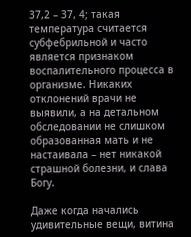37,2 – 37, 4; такая температура считается субфебрильной и часто является признаком воспалительного процесса в организме. Никаких отклонений врачи не выявили, а на детальном обследовании не слишком образованная мать и не настаивала – нет никакой страшной болезни, и слава Богу.

Даже когда начались удивительные вещи, витина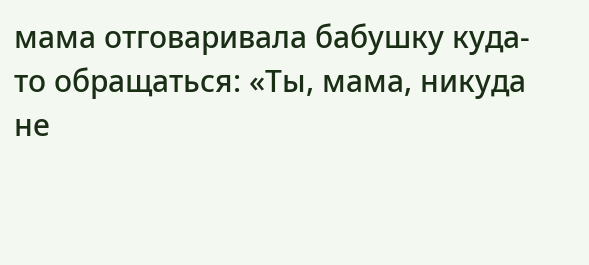мама отговаривала бабушку куда-то обращаться: «Ты, мама, никуда не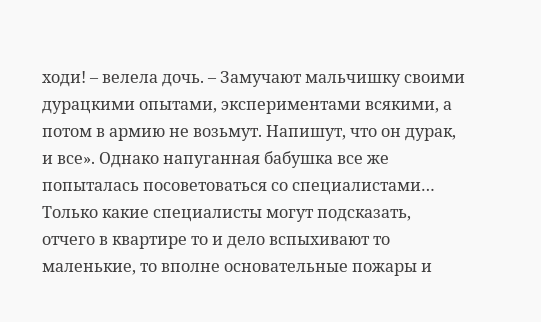ходи! – велела дочь. – Замучают мальчишку своими дурацкими опытами, экспериментами всякими, а потом в армию не возьмут. Напишут, что он дурак, и все». Однако напуганная бабушка все же попыталась посоветоваться со специалистами… Только какие специалисты могут подсказать, отчего в квартире то и дело вспыхивают то маленькие, то вполне основательные пожары и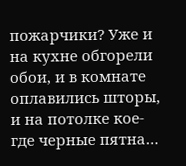пожарчики? Уже и на кухне обгорели обои, и в комнате оплавились шторы, и на потолке кое-где черные пятна…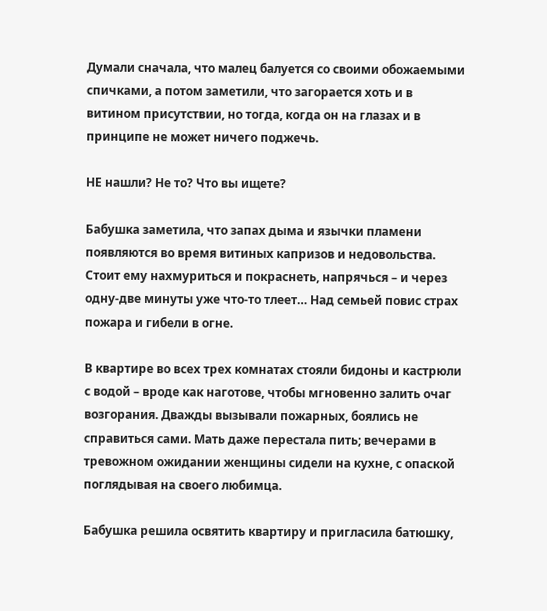Думали сначала, что малец балуется со своими обожаемыми спичками, а потом заметили, что загорается хоть и в витином присутствии, но тогда, когда он на глазах и в принципе не может ничего поджечь.

НЕ нашли? Не то? Что вы ищете?

Бабушка заметила, что запах дыма и язычки пламени появляются во время витиных капризов и недовольства. Стоит ему нахмуриться и покраснеть, напрячься – и через одну-две минуты уже что-то тлеет… Над семьей повис страх пожара и гибели в огне.

В квартире во всех трех комнатах стояли бидоны и кастрюли с водой – вроде как наготове, чтобы мгновенно залить очаг возгорания. Дважды вызывали пожарных, боялись не справиться сами. Мать даже перестала пить; вечерами в тревожном ожидании женщины сидели на кухне, с опаской поглядывая на своего любимца.

Бабушка решила освятить квартиру и пригласила батюшку,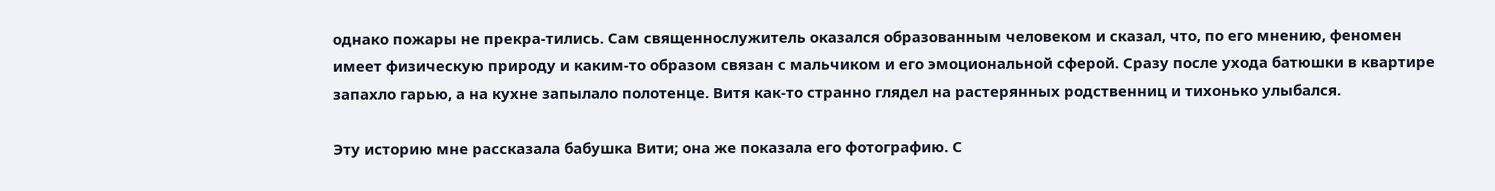однако пожары не прекра-тились. Сам священнослужитель оказался образованным человеком и сказал, что, по его мнению, феномен имеет физическую природу и каким-то образом связан с мальчиком и его эмоциональной сферой. Сразу после ухода батюшки в квартире запахло гарью, а на кухне запылало полотенце. Витя как-то странно глядел на растерянных родственниц и тихонько улыбался.

Эту историю мне рассказала бабушка Вити; она же показала его фотографию. С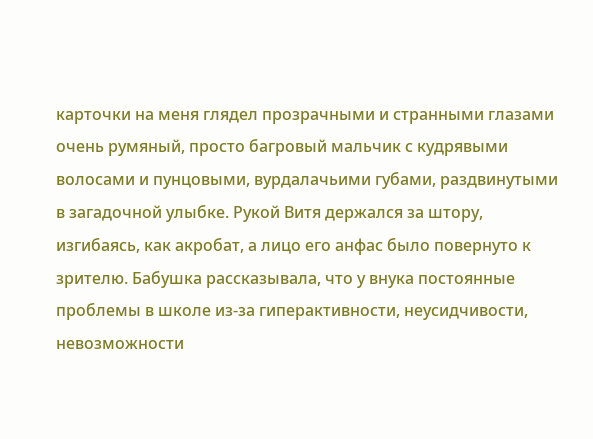карточки на меня глядел прозрачными и странными глазами очень румяный, просто багровый мальчик с кудрявыми волосами и пунцовыми, вурдалачьими губами, раздвинутыми в загадочной улыбке. Рукой Витя держался за штору, изгибаясь, как акробат, а лицо его анфас было повернуто к зрителю. Бабушка рассказывала, что у внука постоянные проблемы в школе из-за гиперактивности, неусидчивости, невозможности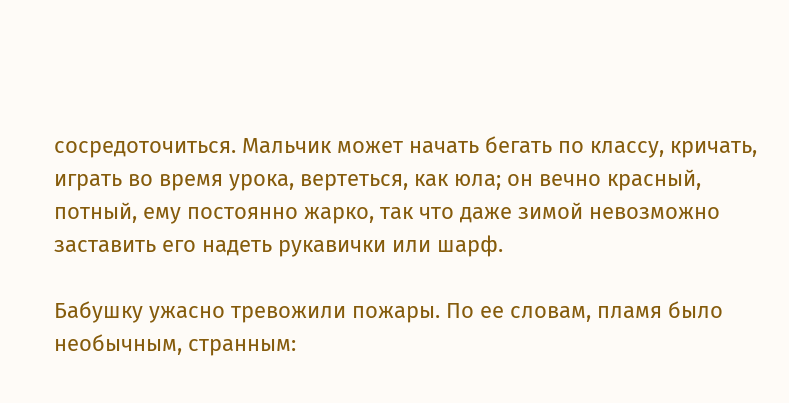сосредоточиться. Мальчик может начать бегать по классу, кричать, играть во время урока, вертеться, как юла; он вечно красный, потный, ему постоянно жарко, так что даже зимой невозможно заставить его надеть рукавички или шарф.

Бабушку ужасно тревожили пожары. По ее словам, пламя было необычным, странным: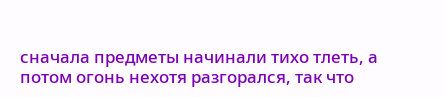сначала предметы начинали тихо тлеть, а потом огонь нехотя разгорался, так что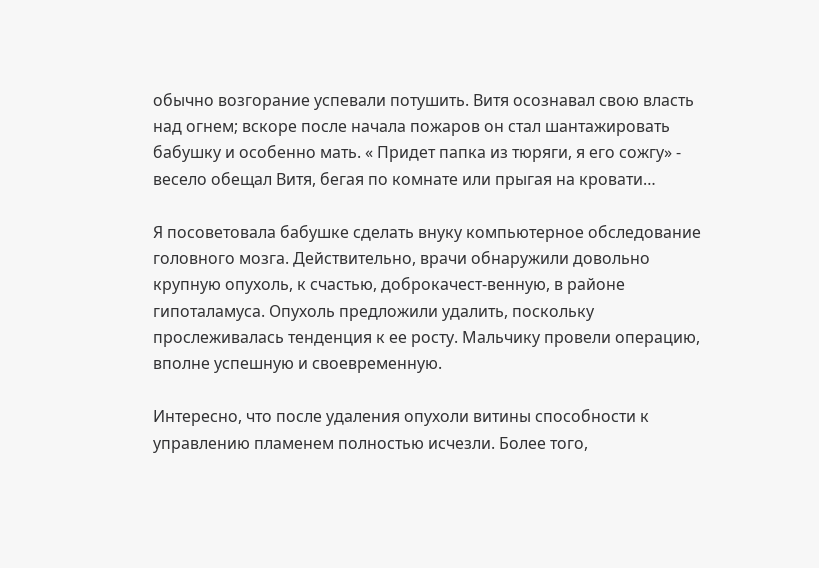обычно возгорание успевали потушить. Витя осознавал свою власть над огнем; вскоре после начала пожаров он стал шантажировать бабушку и особенно мать. « Придет папка из тюряги, я его сожгу» - весело обещал Витя, бегая по комнате или прыгая на кровати…

Я посоветовала бабушке сделать внуку компьютерное обследование головного мозга. Действительно, врачи обнаружили довольно крупную опухоль, к счастью, доброкачест-венную, в районе гипоталамуса. Опухоль предложили удалить, поскольку прослеживалась тенденция к ее росту. Мальчику провели операцию, вполне успешную и своевременную.

Интересно, что после удаления опухоли витины способности к управлению пламенем полностью исчезли. Более того,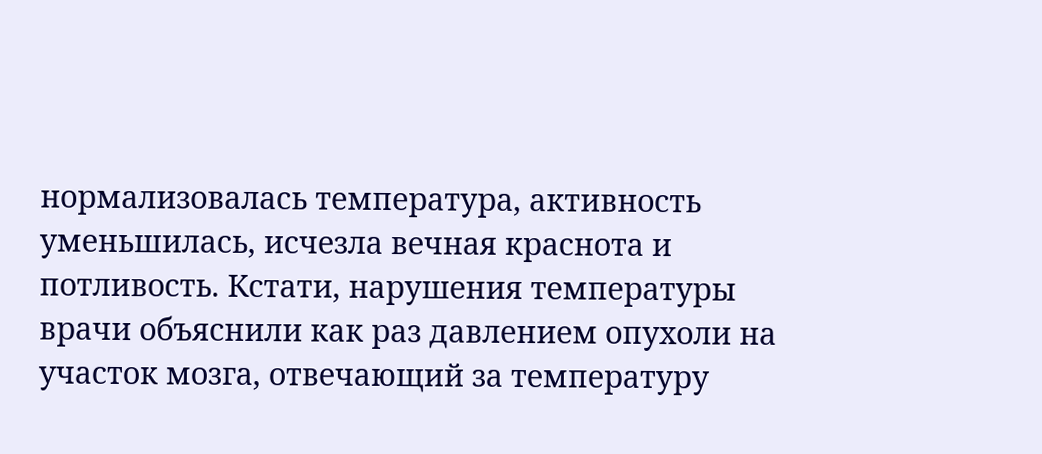нормализовалась температура, активность уменьшилась, исчезла вечная краснота и потливость. Кстати, нарушения температуры врачи объяснили как раз давлением опухоли на участок мозга, отвечающий за температуру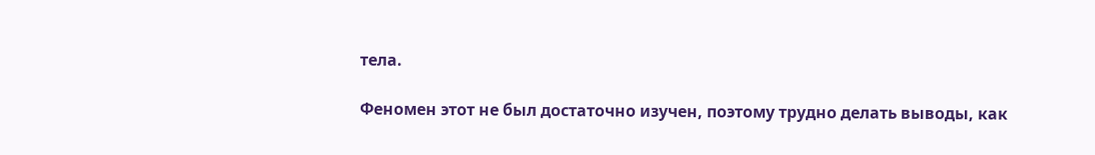тела.

Феномен этот не был достаточно изучен, поэтому трудно делать выводы, как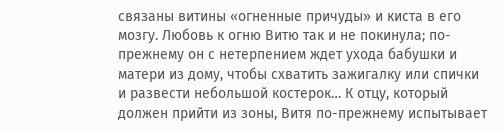связаны витины «огненные причуды» и киста в его мозгу. Любовь к огню Витю так и не покинула; по-прежнему он с нетерпением ждет ухода бабушки и матери из дому, чтобы схватить зажигалку или спички и развести небольшой костерок… К отцу, который должен прийти из зоны, Витя по-прежнему испытывает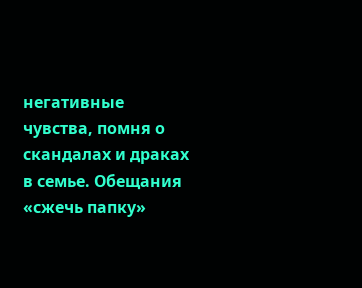негативные чувства, помня о скандалах и драках в семье. Обещания «сжечь папку»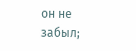он не забыл;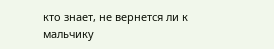кто знает, не вернется ли к мальчику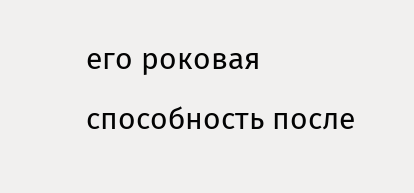его роковая способность после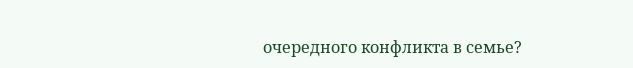очередного конфликта в семье?